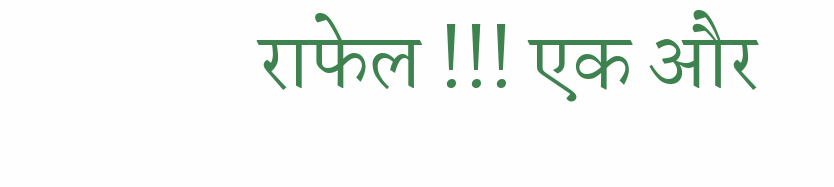राफेल !!! एक और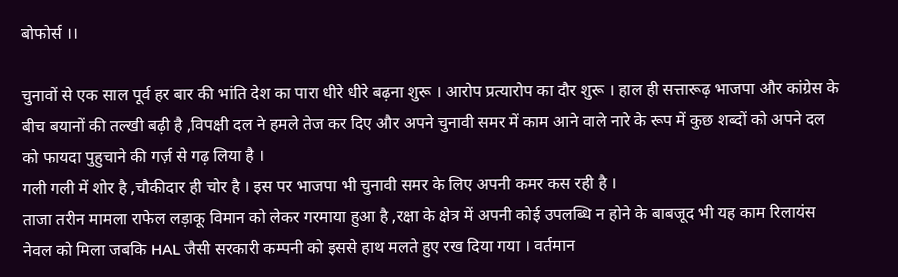बोफोर्स ।।

चुनावों से एक साल पूर्व हर बार की भांति देश का पारा धीरे धीरे बढ़ना शुरू । आरोप प्रत्यारोप का दौर शुरू । हाल ही सत्तारूढ़ भाजपा और कांग्रेस के बीच बयानों की तल्खी बढ़ी है ,विपक्षी दल ने हमले तेज कर दिए और अपने चुनावी समर में काम आने वाले नारे के रूप में कुछ शब्दों को अपने दल को फायदा पुहुचाने की गर्ज़ से गढ़ लिया है ।
गली गली में शोर है ,चौकीदार ही चोर है । इस पर भाजपा भी चुनावी समर के लिए अपनी कमर कस रही है ।
ताजा तरीन मामला राफेल लड़ाकू विमान को लेकर गरमाया हुआ है ,रक्षा के क्षेत्र में अपनी कोई उपलब्धि न होने के बाबजूद भी यह काम रिलायंस नेवल को मिला जबकि HAL जैसी सरकारी कम्पनी को इससे हाथ मलते हुए रख दिया गया । वर्तमान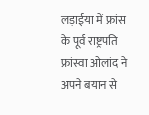लड़ाईया में फ्रांस के पूर्व राष्ट्रपति फ्रांस्वा ओलांद ने अपने बयान से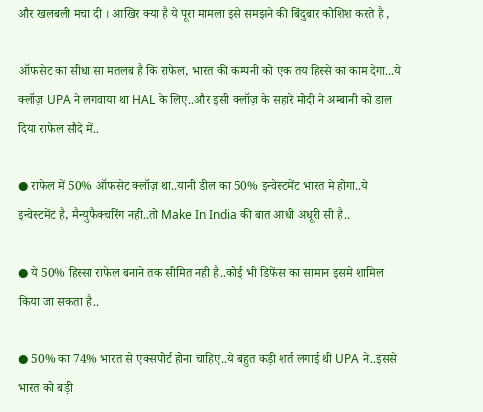और खलबली मचा दी । आखिर क्या है ये पूरा मामला इसे समझने की बिंदुबार कोशिश करते है ,

ऑफसेट का सीधा सा मतलब है कि राफेल, भारत की कम्पनी को एक तय हिस्से का काम देगा...ये क्लॉज़ UPA ने लगवाया था HAL के लिए..और इसी क्लॉज़ के सहारे मोदी ने अम्बानी को डाल दिया राफेल सौदे में..

● राफेल में 50% ऑफसेट क्लॉज़ था..यानी डील का 50% इन्वेस्टमेंट भारत मे होगा..ये इन्वेस्टमेंट है, मैन्युफैक्चरिंग नही..तो Make In India की बात आधी अधूरी सी है..

● ये 50% हिस्सा राफेल बनाने तक सीमित नही है..कोई भी डिफेंस का सामान इसमे शामिल किया जा सकता है..

● 50% का 74% भारत से एक्सपोर्ट होना चाहिए..ये बहुत कड़ी शर्त लगाई थी UPA ने..इससे भारत को बड़ी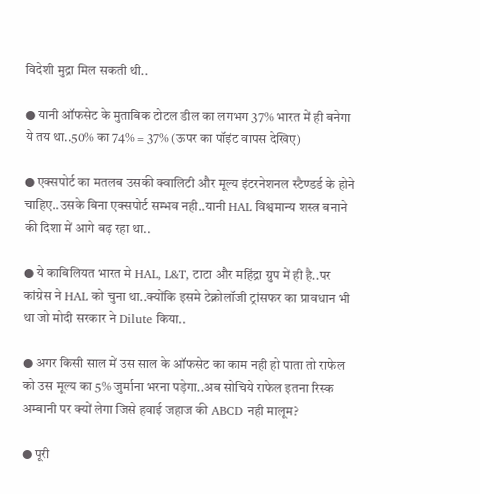विदेशी मुद्रा मिल सकती थी..

● यानी ऑफसेट के मुताबिक टोटल डील का लगभग 37% भारत में ही बनेगा ये तय था..50% का 74% = 37% (ऊपर का पॉइंट वापस देखिए)

● एक्सपोर्ट का मतलब उसकी क्वालिटी और मूल्य इंटरनेशनल स्टैण्डर्ड के होने चाहिए..उसके बिना एक्सपोर्ट सम्भव नही..यानी HAL विश्वमान्य शस्त्र बनाने की दिशा में आगे बढ़ रहा था..

● ये काबिलियत भारत मे HAL, L&T, टाटा और महिंद्रा ग्रुप में ही है..पर कांग्रेस ने HAL को चुना था..क्योंकि इसमे टेक्नोलॉजी ट्रांसफर का प्रावधान भी था जो मोदी सरकार ने Dilute किया..

● अगर किसी साल में उस साल के ऑफसेट का काम नही हो पाता तो राफेल को उस मूल्य का 5% जुर्माना भरना पड़ेगा..अब सोचिये राफेल इतना रिस्क अम्बानी पर क्यों लेगा जिसे हवाई जहाज की ABCD नही मालूम?

● पूरी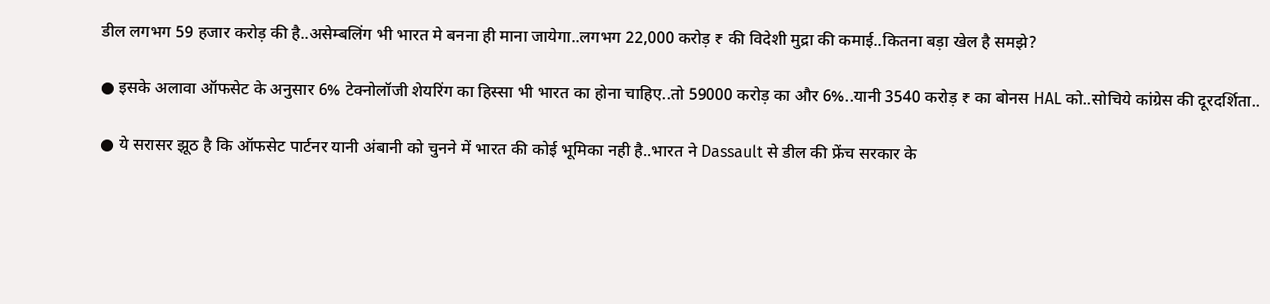डील लगभग 59 हजार करोड़ की है..असेम्बलिंग भी भारत मे बनना ही माना जायेगा..लगभग 22,000 करोड़ ₹ की विदेशी मुद्रा की कमाई..कितना बड़ा खेल है समझे?

● इसके अलावा ऑफसेट के अनुसार 6% टेक्नोलॉजी शेयरिंग का हिस्सा भी भारत का होना चाहिए..तो 59000 करोड़ का और 6%..यानी 3540 करोड़ ₹ का बोनस HAL को..सोचिये कांग्रेस की दूरदर्शिता..

● ये सरासर झूठ है कि ऑफसेट पार्टनर यानी अंबानी को चुनने में भारत की कोई भूमिका नही है..भारत ने Dassault से डील की फ्रेंच सरकार के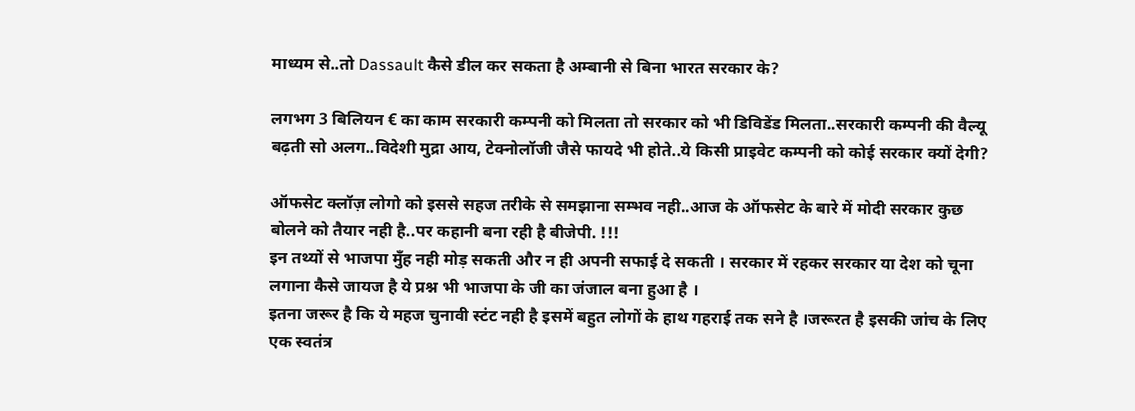माध्यम से..तो Dassault कैसे डील कर सकता है अम्बानी से बिना भारत सरकार के?

लगभग 3 बिलियन € का काम सरकारी कम्पनी को मिलता तो सरकार को भी डिविडेंड मिलता..सरकारी कम्पनी की वैल्यू बढ़ती सो अलग..विदेशी मुद्रा आय, टेक्नोलॉजी जैसे फायदे भी होते..ये किसी प्राइवेट कम्पनी को कोई सरकार क्यों देगी?

ऑफसेट क्लॉज़ लोगो को इससे सहज तरीके से समझाना सम्भव नही..आज के ऑफसेट के बारे में मोदी सरकार कुछ बोलने को तैयार नही है..पर कहानी बना रही है बीजेपी. !!!
इन तथ्यों से भाजपा मुँह नही मोड़ सकती और न ही अपनी सफाई दे सकती । सरकार में रहकर सरकार या देश को चूना लगाना कैसे जायज है ये प्रश्न भी भाजपा के जी का जंजाल बना हुआ है ।
इतना जरूर है कि ये महज चुनावी स्टंट नही है इसमें बहुत लोगों के हाथ गहराई तक सने है ।जरूरत है इसकी जांच के लिए एक स्वतंत्र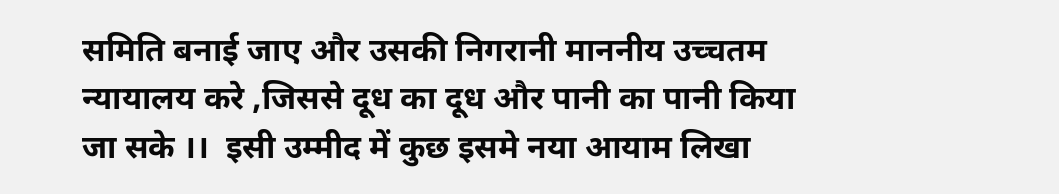समिति बनाई जाए और उसकी निगरानी माननीय उच्चतम न्यायालय करे ,जिससे दूध का दूध और पानी का पानी किया जा सके ।।  इसी उम्मीद में कुछ इसमे नया आयाम लिखा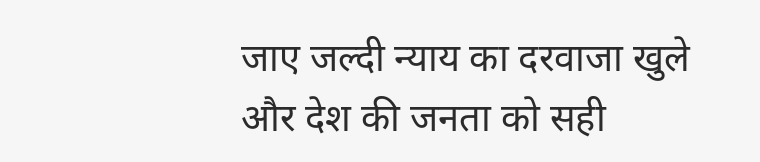जाए जल्दी न्याय का दरवाजा खुले और देश की जनता को सही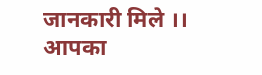जानकारी मिले ।।
आपका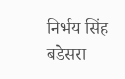निर्भय सिंह
बडेसरा